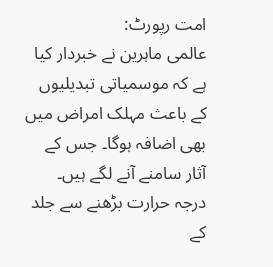امت رپورٹ:
عالمی ماہرین نے خبردار کیا ہے کہ موسمیاتی تبدیلیوں کے باعث مہلک امراض میں بھی اضافہ ہوگا۔ جس کے آثار سامنے آنے لگے ہیں۔ درجہ حرارت بڑھنے سے جلد کے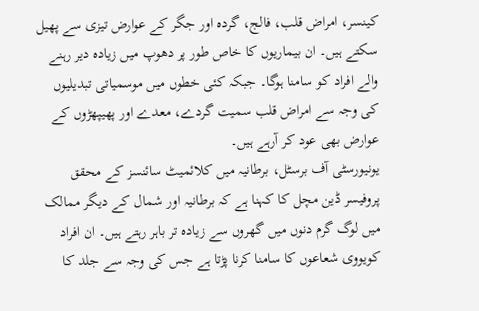کینسر، امراض قلب، فالج، گردہ اور جگر کے عوارض تیزی سے پھیل سکتے ہیں۔ ان بیماریوں کا خاص طور پر دھوپ میں زیادہ دیر رہنے والے افراد کو سامنا ہوگا۔ جبکہ کئی خطوں میں موسمیاتی تبدیلیوں کی وجہ سے امراض قلب سمیت گردے، معدے اور پھیپھڑوں کے عوارض بھی عود کر آرہے ہیں۔
یونیورسٹی آف برسٹل، برطانیہ میں کلائمیٹ سائنسز کے محقق پروفیسر ڈین مچل کا کہنا ہے کہ برطانیہ اور شمال کے دیگر ممالک میں لوگ گرم دنوں میں گھروں سے زیادہ تر باہر رہتے ہیں۔ ان افراد کویووی شعاعوں کا سامنا کرنا پڑتا ہے جس کی وجہ سے جلد کا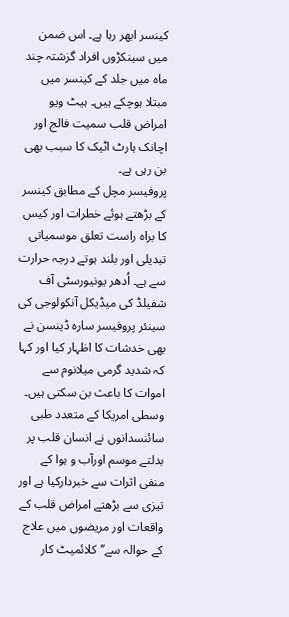کینسر ابھر رہا ہے۔ اس ضمن میں سینکڑوں افراد گزشتہ چند ماہ میں جلد کے کینسر میں مبتلا ہوچکے ہیں۔ ہیٹ ویو امراض قلب سمیت فالج اور اچانک ہارٹ اٹیک کا سبب بھی بن رہی ہے۔
پروفیسر مچل کے مطابق کینسر کے بڑھتے ہوئے خطرات اور کیس کا براہ راست تعلق موسمیاتی تبدیلی اور بلند ہوتے درجہ حرارت سے ہے۔ اُدھر یونیورسٹی آف شفیلڈ کی میڈیکل آنکولوجی کی سینئر پروفیسر سارہ ڈینسن نے بھی خدشات کا اظہار کیا اور کہا کہ شدید گرمی میلانوم سے اموات کا باعث بن سکتی ہیں۔ وسطی امریکا کے متعدد طبی سائنسدانوں نے انسان قلب پر بدلتے موسم اورآب و ہوا کے منفی اثرات سے خبردارکیا ہے اور تیزی سے بڑھتے امراض قلب کے واقعات اور مریضوں میں علاج کے حوالہ سے’’کلائمیٹ کار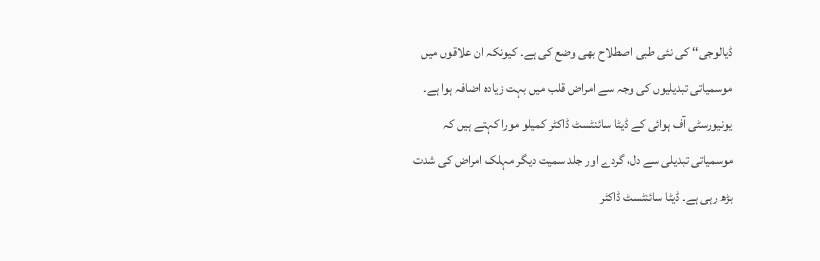ڈیالوجی‘‘ کی نئی طبی اصطلاح بھی وضع کی ہے۔ کیونکہ ان علاقوں میں موسمیاتی تبدیلیوں کی وجہ سے امراض قلب میں بہت زیادہ اضافہ ہوا ہے۔
یونیورسٹی آف ہوائی کے ڈیٹا سائنٹسٹ ڈاکٹر کمیلو مورا کہتے ہیں کہ موسمیاتی تبدیلی سے دل، گردے اور جلد سمیت دیگر مہلک امراض کی شدت بڑھ رہی ہے۔ ڈیٹا سائنٹسٹ ڈاکٹر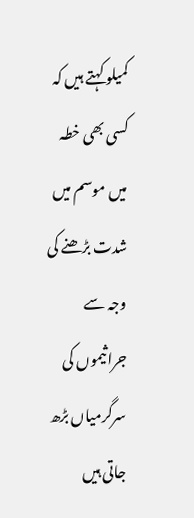کمیلو کہتے ہیں کہ کسی بھی خطہ میں موسم میں شدت بڑھنے کی وجہ سے جراثیموں کی سرگرمیاں بڑھ جاتی ہیں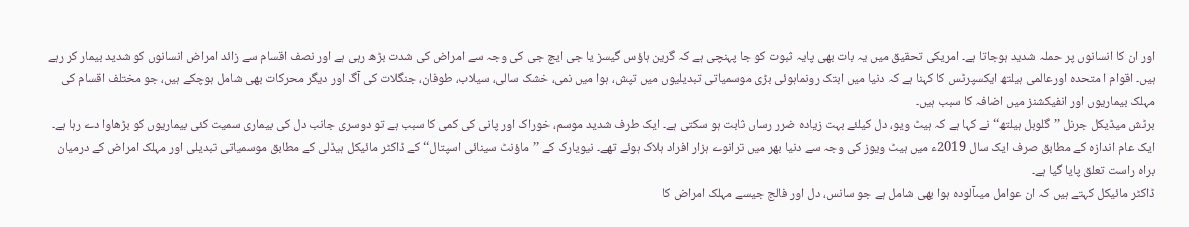اور ان کا انسانوں پر حملہ شدید ہوجاتا ہے۔ امریکی تحقیق میں یہ بات بھی پایہ ثبوت کو جا پہنچی ہے کہ گرین ہاؤس گیسز یا جی ایچ جی کی وجہ سے امراض کی شدت بڑھ رہی ہے اور نصف اقسام سے زائد امراض انسانوں کو شدید بیمار کر رہے ہیں۔ اقوام ا متحدہ اورعالمی ہیلتھ ایکسپرٹس کا کہنا ہے کہ دنیا میں ابتک رونماہوئی بڑی موسمیاتی تبدیلیوں میں تپش، ہوا میں نمی، خشک سالی، سیلاب، طوفان، جنگلات کی آگ اور دیگر محرکات بھی شامل ہوچکے ہیں، جو مختلف اقسام کی مہلک بیماریوں اور انفیکشنز میں اضافہ کا سبب ہیں۔
برٹش میڈیکل جرنل ’’گلوبل ہیلتھ‘‘ نے کہا ہے کہ ہیٹ ویو، دل کیلئے بہت زیادہ ضرر رساں ثابت ہو سکتی ہے۔ ایک طرف شدید موسم، خوراک اور پانی کی کمی کا سبب ہے تو دوسری جانب دل کی بیماری سمیت کئی بیماریوں کو بڑھاوا دے رہا ہے۔ ایک عام اندازہ کے مطابق صرف ایک سال 2019ء میں ہیٹ ویوز کی وجہ سے دنیا بھر میں ترانوے ہزار افراد ہلاک ہوئے تھے۔ نیویارک کے ’’ماؤنٹ سینائی اسپتال‘‘ کے ڈاکٹر مائیکل ہیڈلی کے مطابق موسمیاتی تبدیلی اور مہلک امراض کے درمیان براہ راست تعلق پایا گیا ہے۔
ڈاکٹر مائیکل کہتے ہیں کہ ان عوامل میںآلودہ ہوا بھی شامل ہے جو سانس، دل اور فالج جیسے مہلک امراض کا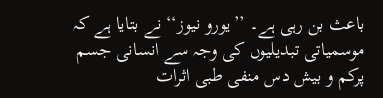باعث بن رہی ہے۔ ’’یورو نیوز‘‘ نے بتایا ہے کہ موسمیاتی تبدیلیوں کی وجہ سے انسانی جسم پرکم و بیش دس منفی طبی اثرات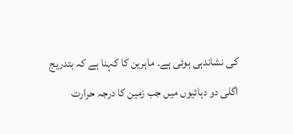کی نشاندہی ہوئی ہے۔ ماہرین کا کہنا ہے کہ بتدریج اگلی دو دہائیوں میں جب زمین کا درجہ حرارت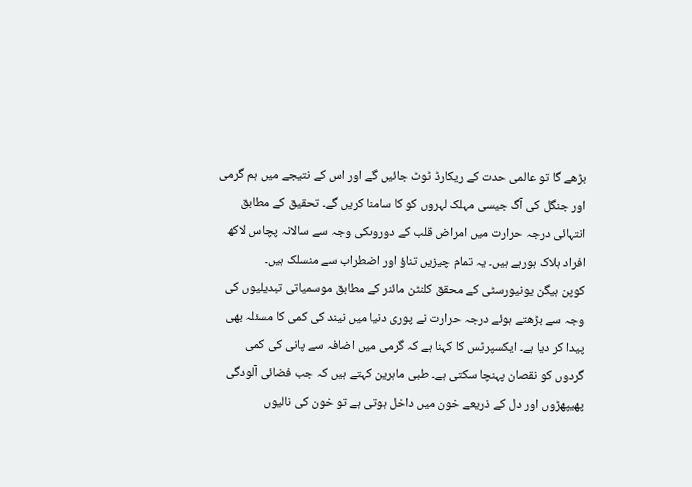بڑھے گا تو عالمی حدت کے ریکارڈ ٹوٹ جائیں گے اور اس کے نتیجے میں ہم گرمی اور جنگل کی آگ جیسی مہلک لہروں کو کا سامنا کریں گے۔ تحقیق کے مطابق انتہائی درجہ حرارت میں امراض قلب کے دوروںکی وجہ سے سالانہ پچاس لاکھ افراد ہلاک ہورہے ہیں۔ یہ تمام چیزیں تناؤ اور اضطراب سے منسلک ہیں۔
کوپن ہیگن یونیورسٹی کے محقق کلنٹن مائنر کے مطابق موسمیاتی تبدیلیوں کی وجہ سے بڑھتے ہوئے درجہ حرارت نے پوری دنیا میں نیند کی کمی کا مسئلہ بھی پیدا کر دیا ہے۔ ایکسپرٹس کا کہنا ہے کہ گرمی میں اضافہ سے پانی کی کمی گردوں کو نقصان پہنچا سکتی ہے۔ طبی ماہرین کہتے ہیں کہ جب فضائی آلودگی پھیپھڑوں اور دل کے ذریعے خون میں داخل ہوتی ہے تو خون کی نالیوں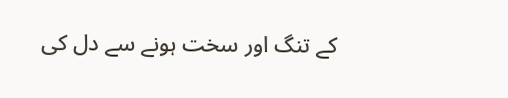کے تنگ اور سخت ہونے سے دل کی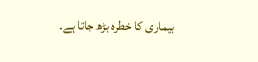بیماری کا خطرہ بڑھ جاتا ہے۔